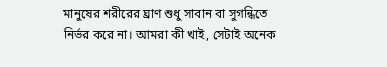মানুষের শরীরের ঘ্রাণ শুধু সাবান বা সুগন্ধিতে নির্ভর করে না। আমরা কী খাই, সেটাই অনেক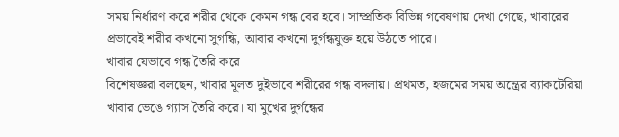সময় নির্ধারণ করে শরীর থেকে কেমন গন্ধ বের হবে। সাম্প্রতিক বিভিন্ন গবেষণায় দেখা গেছে, খাবারের প্রভাবেই শরীর কখনো সুগন্ধি, আবার কখনো দুর্গন্ধযুক্ত হয়ে উঠতে পারে।
খাবার যেভাবে গন্ধ তৈরি করে
বিশেষজ্ঞরা বলছেন, খাবার মূলত দুইভাবে শরীরের গন্ধ বদলায়। প্রথমত, হজমের সময় অন্ত্রের ব্যাকটেরিয়া খাবার ভেঙে গ্যাস তৈরি করে। যা মুখের দুর্গন্ধের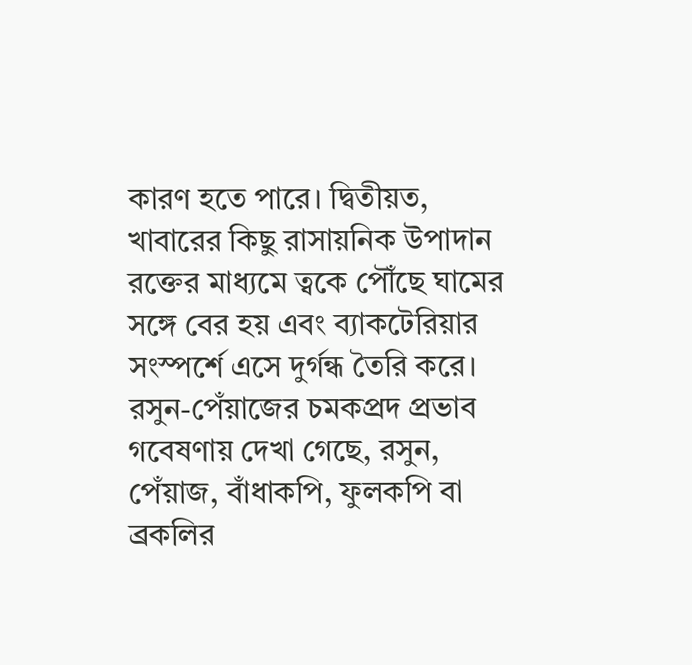কারণ হতে পারে। দ্বিতীয়ত, খাবারের কিছু রাসায়নিক উপাদান রক্তের মাধ্যমে ত্বকে পৌঁছে ঘামের সঙ্গে বের হয় এবং ব্যাকটেরিয়ার সংস্পর্শে এসে দুর্গন্ধ তৈরি করে।
রসুন-পেঁয়াজের চমকপ্রদ প্রভাব
গবেষণায় দেখা গেছে, রসুন, পেঁয়াজ, বাঁধাকপি, ফুলকপি বা ব্রকলির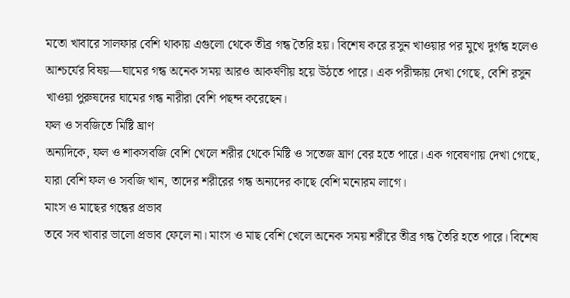মতো খাবারে সালফার বেশি থাকায় এগুলো থেকে তীব্র গন্ধ তৈরি হয়। বিশেষ করে রসুন খাওয়ার পর মুখে দুর্গন্ধ হলেও আশ্চর্যের বিষয়—ঘামের গন্ধ অনেক সময় আরও আকর্ষণীয় হয়ে উঠতে পারে। এক পরীক্ষায় দেখা গেছে, বেশি রসুন খাওয়া পুরুষদের ঘামের গন্ধ নারীরা বেশি পছন্দ করেছেন।
ফল ও সবজিতে মিষ্টি ঘ্রাণ
অন্যদিকে, ফল ও শাকসবজি বেশি খেলে শরীর থেকে মিষ্টি ও সতেজ ঘ্রাণ বের হতে পারে। এক গবেষণায় দেখা গেছে, যারা বেশি ফল ও সবজি খান, তাদের শরীরের গন্ধ অন্যদের কাছে বেশি মনোরম লাগে।
মাংস ও মাছের গন্ধের প্রভাব
তবে সব খাবার ভালো প্রভাব ফেলে না। মাংস ও মাছ বেশি খেলে অনেক সময় শরীরে তীব্র গন্ধ তৈরি হতে পারে। বিশেষ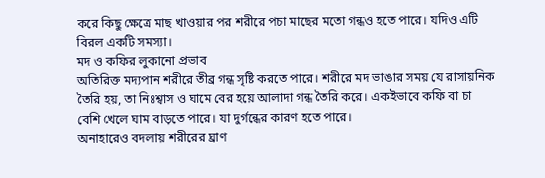করে কিছু ক্ষেত্রে মাছ খাওয়ার পর শরীরে পচা মাছের মতো গন্ধও হতে পারে। যদিও এটি বিরল একটি সমস্যা।
মদ ও কফির লুকানো প্রভাব
অতিরিক্ত মদ্যপান শরীরে তীব্র গন্ধ সৃষ্টি করতে পারে। শরীরে মদ ভাঙার সময় যে রাসায়নিক তৈরি হয়, তা নিঃশ্বাস ও ঘামে বের হয়ে আলাদা গন্ধ তৈরি করে। একইভাবে কফি বা চা বেশি খেলে ঘাম বাড়তে পারে। যা দুর্গন্ধের কারণ হতে পারে।
অনাহারেও বদলায় শরীরের ঘ্রাণ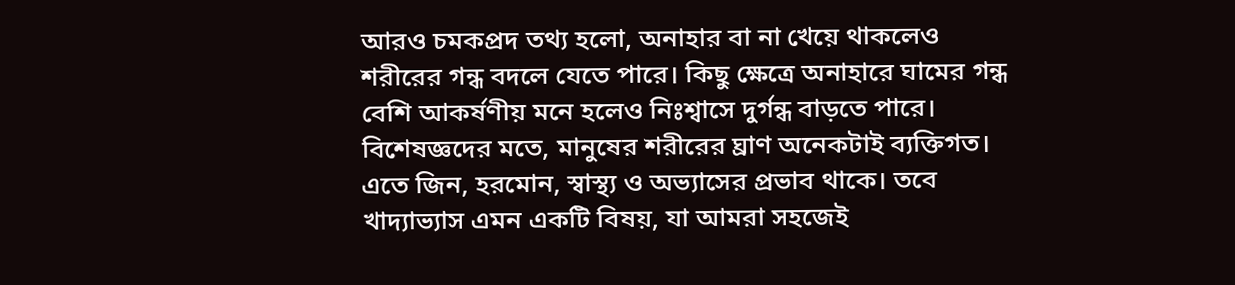আরও চমকপ্রদ তথ্য হলো, অনাহার বা না খেয়ে থাকলেও শরীরের গন্ধ বদলে যেতে পারে। কিছু ক্ষেত্রে অনাহারে ঘামের গন্ধ বেশি আকর্ষণীয় মনে হলেও নিঃশ্বাসে দুর্গন্ধ বাড়তে পারে।
বিশেষজ্ঞদের মতে, মানুষের শরীরের ঘ্রাণ অনেকটাই ব্যক্তিগত। এতে জিন, হরমোন, স্বাস্থ্য ও অভ্যাসের প্রভাব থাকে। তবে খাদ্যাভ্যাস এমন একটি বিষয়, যা আমরা সহজেই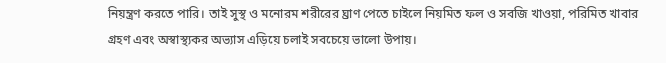নিয়ন্ত্রণ করতে পারি। তাই সুস্থ ও মনোরম শরীরের ঘ্রাণ পেতে চাইলে নিয়মিত ফল ও সবজি খাওয়া, পরিমিত খাবার গ্রহণ এবং অস্বাস্থ্যকর অভ্যাস এড়িয়ে চলাই সবচেয়ে ভালো উপায়।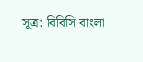সূত্র: বিবিসি বাংলা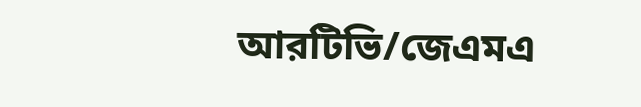আরটিভি/জেএমএ